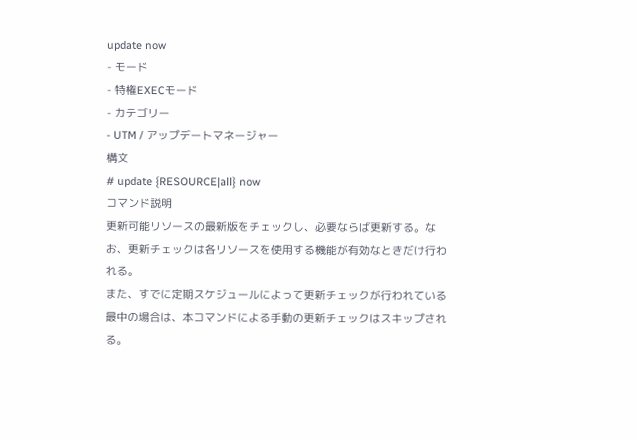update now
- モード
- 特権EXECモード
- カテゴリー
- UTM / アップデートマネージャー
構文
# update {RESOURCE|all} now
コマンド説明
更新可能リソースの最新版をチェックし、必要ならば更新する。なお、更新チェックは各リソースを使用する機能が有効なときだけ行われる。
また、すでに定期スケジュールによって更新チェックが行われている最中の場合は、本コマンドによる手動の更新チェックはスキップされる。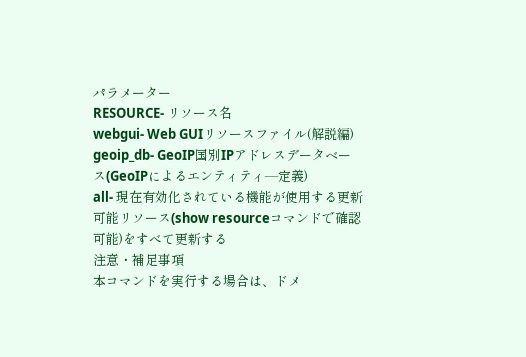パラメーター
RESOURCE- リソース名
webgui- Web GUIリソースファイル(解説編)
geoip_db- GeoIP国別IPアドレスデータベース(GeoIPによるエンティティ―定義)
all- 現在有効化されている機能が使用する更新可能リソース(show resourceコマンドで確認可能)をすべて更新する
注意・補足事項
本コマンドを実行する場合は、ドメ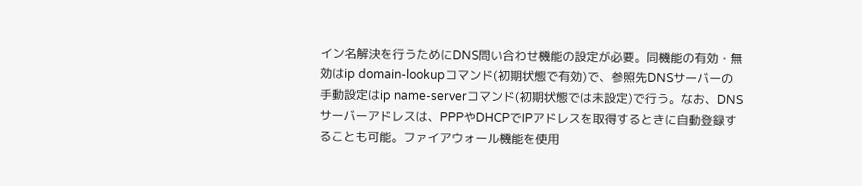イン名解決を行うためにDNS問い合わせ機能の設定が必要。同機能の有効・無効はip domain-lookupコマンド(初期状態で有効)で、参照先DNSサーバーの手動設定はip name-serverコマンド(初期状態では未設定)で行う。なお、DNSサーバーアドレスは、PPPやDHCPでIPアドレスを取得するときに自動登録することも可能。ファイアウォール機能を使用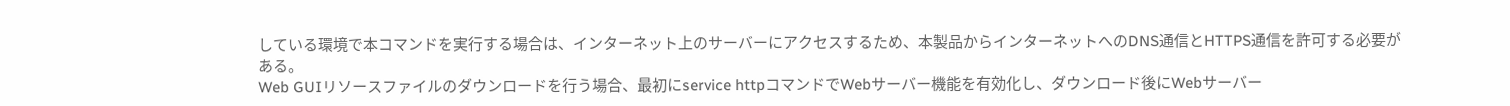している環境で本コマンドを実行する場合は、インターネット上のサーバーにアクセスするため、本製品からインターネットへのDNS通信とHTTPS通信を許可する必要がある。
Web GUIリソースファイルのダウンロードを行う場合、最初にservice httpコマンドでWebサーバー機能を有効化し、ダウンロード後にWebサーバー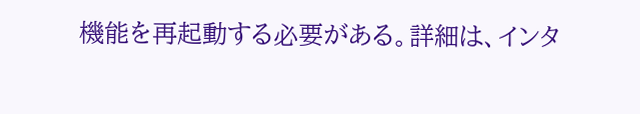機能を再起動する必要がある。詳細は、インタ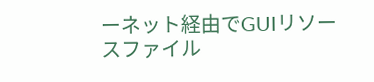ーネット経由でGUIリソースファイル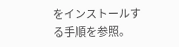をインストールする手順を参照。